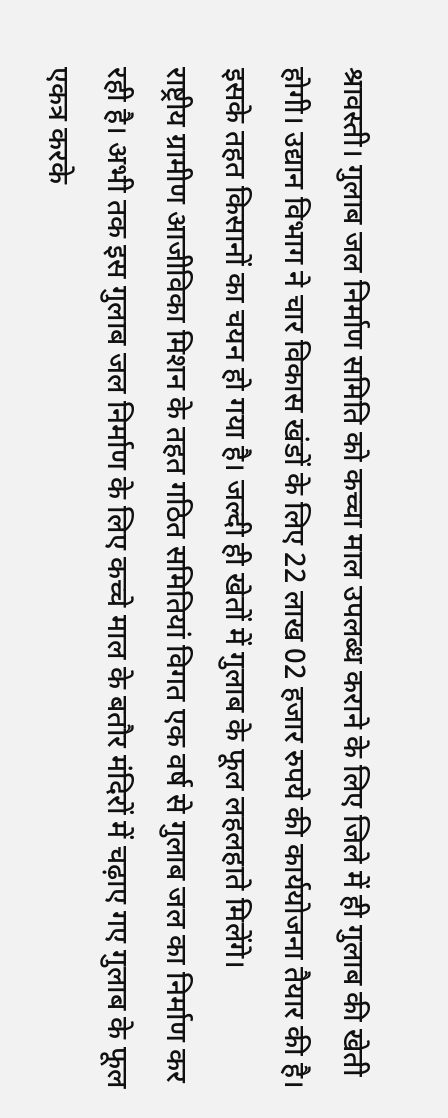श्रावस्ती। गुलाब जल निर्माण समिति को कच्चा माल उपलब्ध कराने के लिए जिले में ही गुलाब की खेती होगी। उद्यान विभाग ने चार विकास खंडों के लिए 22 लाख 02 हजार रुपये की कार्ययोजना तैयार की है। इसके तहत किसानों का चयन हो गया है। जल्दी ही खेतों में गुलाब के फूल लहलहाते मिलेंगे।
राष्ट्रीय ग्रामीण आजीविका मिशन के तहत गठित समितियां विगत एक वर्ष से गुलाब जल का निर्माण कर रही है। अभी तक इस गुलाब जल निर्माण के लिए कच्चे माल के बतौर मंदिरों में चढ़ाए गए गुलाब के फूल एकत्र करके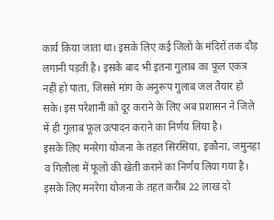कार्य किया जाता था। इसके लिए कई जिलों के मंदिरों तक दौड़ लगानी पड़ती है। इसके बाद भी इतना गुलाब का फूल एकत्र नहीं हो पाता, जिससे मांग के अनुरूप गुलाब जल तैयार हो सके। इस परेशानी को दूर कराने के लिए अब प्रशासन ने जिले में ही गुलाब फूल उत्पादन कराने का निर्णय लिया है।
इसके लिए मनरेगा योजना के तहत सिरसिया, इकौना, जमुनहा व गिलौला में फूलों की खेती कराने का निर्णय लिया गया है। इसके लिए मनरेगा योजना के तहत करीब 22 लाख दो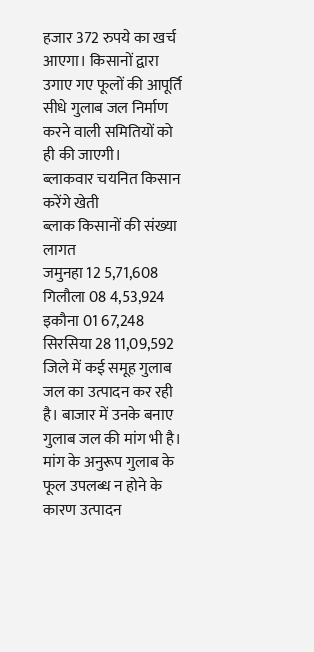हजार 372 रुपये का खर्च आएगा। किसानों द्वारा उगाए गए फूलों की आपूर्ति सीधे गुलाब जल निर्माण करने वाली समितियों को ही की जाएगी।
ब्लाकवार चयनित किसान करेंगे खेती
ब्लाक किसानों की संख्या लागत
जमुनहा 12 5,71,608
गिलौला 08 4,53,924
इकौना 01 67,248
सिरसिया 28 11,09,592
जिले में कई समूह गुलाब जल का उत्पादन कर रही है। बाजार में उनके बनाए गुलाब जल की मांग भी है। मांग के अनुरूप गुलाब के फूल उपलब्ध न होने के कारण उत्पादन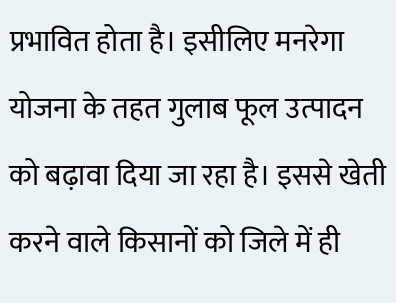प्रभावित होता है। इसीलिए मनरेगा योजना के तहत गुलाब फूल उत्पादन को बढ़ावा दिया जा रहा है। इससे खेती करने वाले किसानों को जिले में ही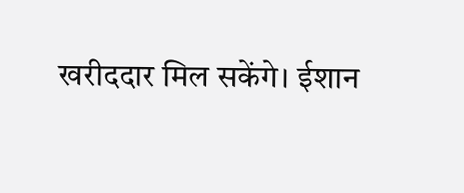खरीददार मिल सकेंगे। ईशान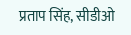प्रताप सिंह, सीडीओ